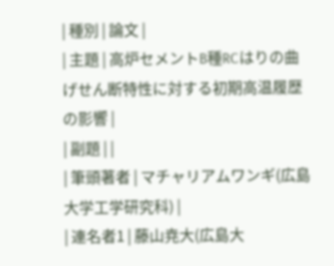| 種別 | 論文 |
| 主題 | 高炉セメントB種RCはりの曲げせん断特性に対する初期高温履歴の影響 |
| 副題 | |
| 筆頭著者 | マチャリアムワンギ(広島大学工学研究科) |
| 連名者1 | 藤山尭大(広島大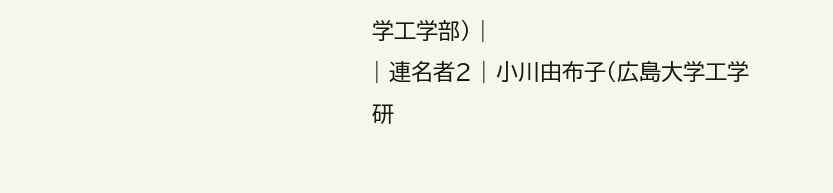学工学部) |
| 連名者2 | 小川由布子(広島大学工学研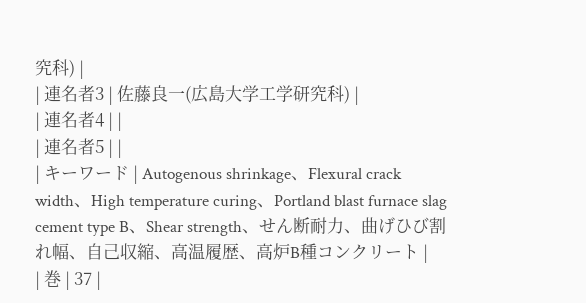究科) |
| 連名者3 | 佐藤良一(広島大学工学研究科) |
| 連名者4 | |
| 連名者5 | |
| キーワード | Autogenous shrinkage、Flexural crack width、High temperature curing、Portland blast furnace slag cement type B、Shear strength、せん断耐力、曲げひび割れ幅、自己収縮、高温履歴、高炉B種コンクリート |
| 巻 | 37 |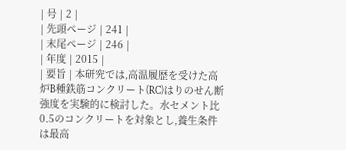| 号 | 2 |
| 先頭ページ | 241 |
| 末尾ページ | 246 |
| 年度 | 2015 |
| 要旨 | 本研究では,高温履歴を受けた高炉B種鉄筋コンクリート(RC)はりのせん断強度を実験的に検討した。水セメント比0.5のコンクリートを対象とし,養生条件は最高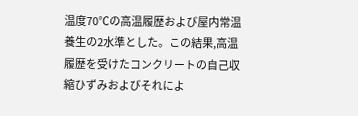温度70℃の高温履歴および屋内常温養生の2水準とした。この結果,高温履歴を受けたコンクリートの自己収縮ひずみおよびそれによ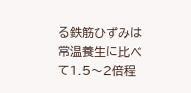る鉄筋ひずみは常温養生に比べて1.5〜2倍程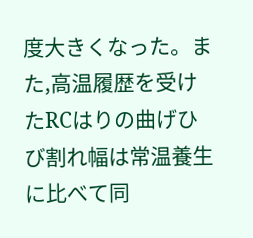度大きくなった。また,高温履歴を受けたRCはりの曲げひび割れ幅は常温養生に比べて同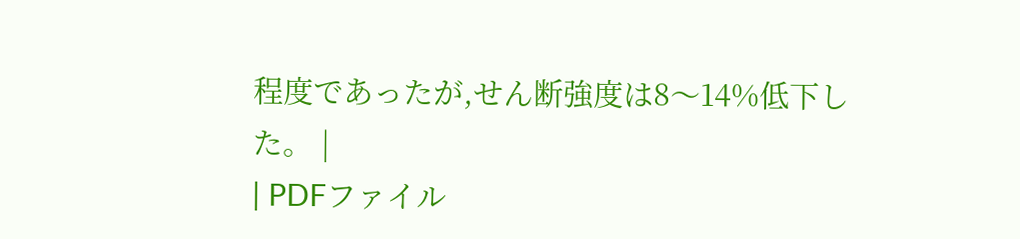程度であったが,せん断強度は8〜14%低下した。 |
| PDFファイル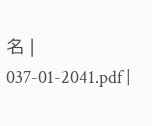名 | 037-01-2041.pdf |